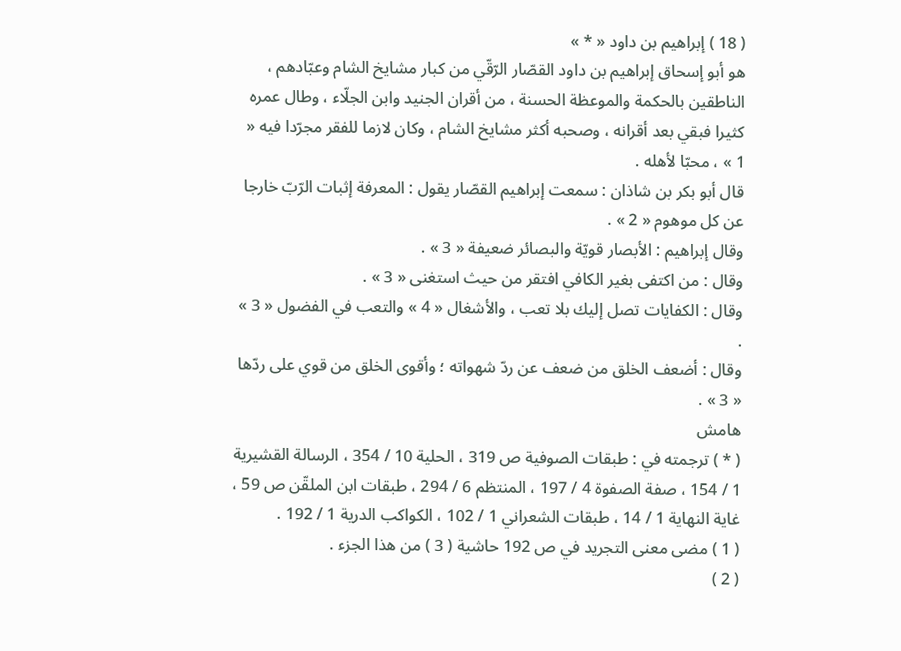( 18 ) إبراهيم بن داود « * »
هو أبو إسحاق إبراهيم بن داود القصّار الرّقّي من كبار مشايخ الشام وعبّادهم ، الناطقين بالحكمة والموعظة الحسنة ، من أقران الجنيد وابن الجلّاء ، وطال عمره كثيرا فبقي بعد أقرانه ، وصحبه أكثر مشايخ الشام ، وكان لازما للفقر مجرّدا فيه « 1 » ، محبّا لأهله .
قال أبو بكر بن شاذان : سمعت إبراهيم القصّار يقول : المعرفة إثبات الرّبّ خارجا عن كل موهوم « 2 » .
وقال إبراهيم : الأبصار قويّة والبصائر ضعيفة « 3 » .
وقال : من اكتفى بغير الكافي افتقر من حيث استغنى « 3 » .
وقال : الكفايات تصل إليك بلا تعب ، والأشغال « 4 » والتعب في الفضول « 3 » .
وقال : أضعف الخلق من ضعف عن ردّ شهواته ؛ وأقوى الخلق من قوي على ردّها « 3 » .
هامش
( * ) ترجمته في : طبقات الصوفية ص 319 ، الحلية 10 / 354 ، الرسالة القشيرية 1 / 154 ، صفة الصفوة 4 / 197 ، المنتظم 6 / 294 ، طبقات ابن الملقّن ص 59 ، غاية النهاية 1 / 14 ، طبقات الشعراني 1 / 102 ، الكواكب الدرية 1 / 192 .
( 1 ) مضى معنى التجريد في ص 192 حاشية ( 3 ) من هذا الجزء .
( 2 )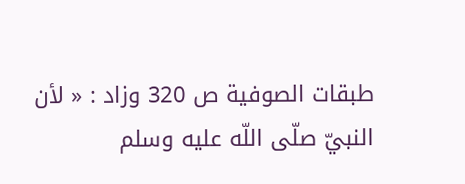طبقات الصوفية ص 320 وزاد : « لأن النبيّ صلّى اللّه عليه وسلم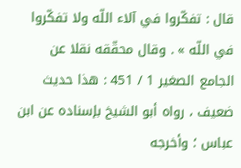قال : تفكّروا في آلاء اللّه ولا تفكّروا في اللّه » . وقال محقّقه نقلا عن الجامع الصغير 1 / 451 : هذا حديث ضعيف ، رواه أبو الشيخ بإسناده عن ابن عباس ؛ وأخرجه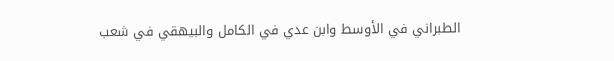الطبراني في الأوسط وابن عدي في الكامل والبيهقي في شعب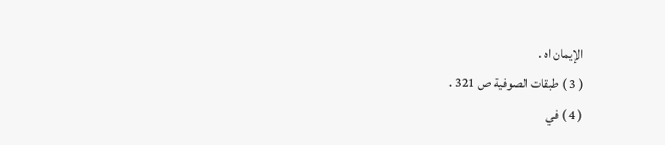الإيمان اه .
( 3 ) طبقات الصوفية ص 321 .
( 4 ) في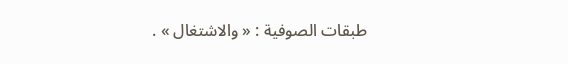طبقات الصوفية : « والاشتغال » .